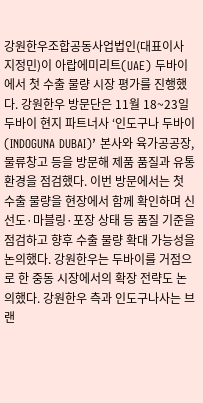강원한우조합공동사업법인(대표이사 지정민)이 아랍에미리트(UAE) 두바이에서 첫 수출 물량 시장 평가를 진행했다. 강원한우 방문단은 11월 18~23일 두바이 현지 파트너사 ‘인도구나 두바이(INDOGUNA DUBAI)’ 본사와 육가공공장, 물류창고 등을 방문해 제품 품질과 유통 환경을 점검했다. 이번 방문에서는 첫 수출 물량을 현장에서 함께 확인하며 신선도·마블링·포장 상태 등 품질 기준을 점검하고 향후 수출 물량 확대 가능성을 논의했다. 강원한우는 두바이를 거점으로 한 중동 시장에서의 확장 전략도 논의했다. 강원한우 측과 인도구나사는 브랜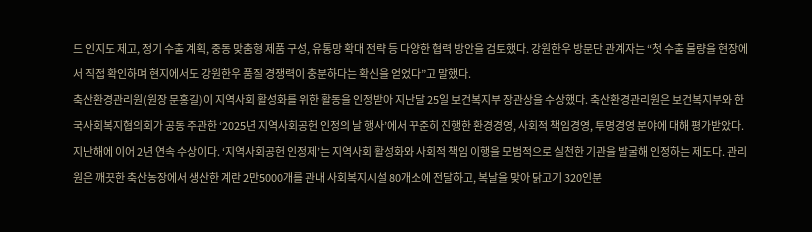드 인지도 제고, 정기 수출 계획, 중동 맞춤형 제품 구성, 유통망 확대 전략 등 다양한 협력 방안을 검토했다. 강원한우 방문단 관계자는 “첫 수출 물량을 현장에서 직접 확인하며 현지에서도 강원한우 품질 경쟁력이 충분하다는 확신을 얻었다”고 말했다.
축산환경관리원(원장 문홍길)이 지역사회 활성화를 위한 활동을 인정받아 지난달 25일 보건복지부 장관상을 수상했다. 축산환경관리원은 보건복지부와 한국사회복지협의회가 공동 주관한 ‘2025년 지역사회공헌 인정의 날 행사’에서 꾸준히 진행한 환경경영, 사회적 책임경영, 투명경영 분야에 대해 평가받았다. 지난해에 이어 2년 연속 수상이다. ‘지역사회공헌 인정제’는 지역사회 활성화와 사회적 책임 이행을 모범적으로 실천한 기관을 발굴해 인정하는 제도다. 관리원은 깨끗한 축산농장에서 생산한 계란 2만5000개를 관내 사회복지시설 80개소에 전달하고, 복날을 맞아 닭고기 320인분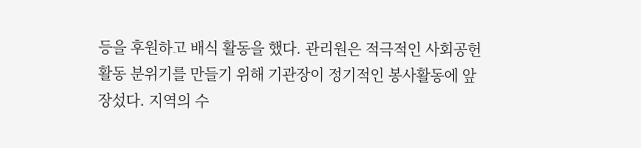등을 후원하고 배식 활동을 했다. 관리원은 적극적인 사회공헌 활동 분위기를 만들기 위해 기관장이 정기적인 봉사활동에 앞장섰다. 지역의 수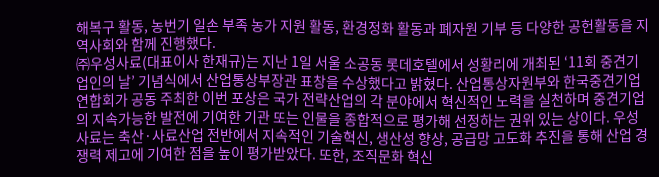해복구 활동, 농번기 일손 부족 농가 지원 활동, 환경정화 활동과 폐자원 기부 등 다양한 공헌활동을 지역사회와 함께 진행했다.
㈜우성사료(대표이사 한재규)는 지난 1일 서울 소공동 롯데호텔에서 성황리에 개최된 ‘11회 중견기업인의 날’ 기념식에서 산업통상부장관 표창을 수상했다고 밝혔다. 산업통상자원부와 한국중견기업연합회가 공동 주최한 이번 포상은 국가 전략산업의 각 분야에서 혁신적인 노력을 실천하며 중견기업의 지속가능한 발전에 기여한 기관 또는 인물을 종합적으로 평가해 선정하는 권위 있는 상이다. 우성사료는 축산·사료산업 전반에서 지속적인 기술혁신, 생산성 향상, 공급망 고도화 추진을 통해 산업 경쟁력 제고에 기여한 점을 높이 평가받았다. 또한, 조직문화 혁신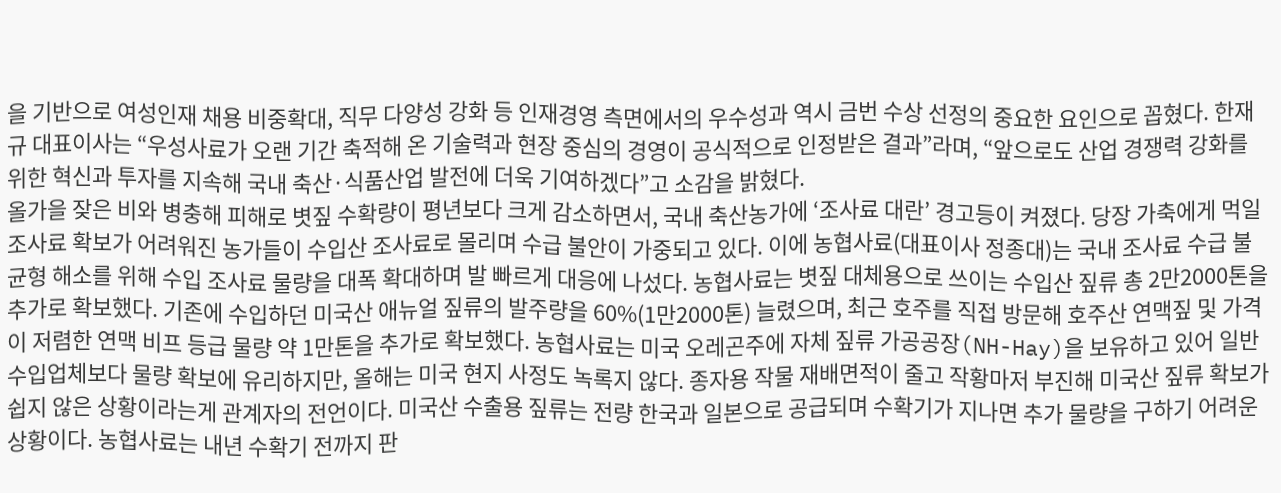을 기반으로 여성인재 채용 비중확대, 직무 다양성 강화 등 인재경영 측면에서의 우수성과 역시 금번 수상 선정의 중요한 요인으로 꼽혔다. 한재규 대표이사는 “우성사료가 오랜 기간 축적해 온 기술력과 현장 중심의 경영이 공식적으로 인정받은 결과”라며, “앞으로도 산업 경쟁력 강화를 위한 혁신과 투자를 지속해 국내 축산·식품산업 발전에 더욱 기여하겠다”고 소감을 밝혔다.
올가을 잦은 비와 병충해 피해로 볏짚 수확량이 평년보다 크게 감소하면서, 국내 축산농가에 ‘조사료 대란’ 경고등이 켜졌다. 당장 가축에게 먹일 조사료 확보가 어려워진 농가들이 수입산 조사료로 몰리며 수급 불안이 가중되고 있다. 이에 농협사료(대표이사 정종대)는 국내 조사료 수급 불균형 해소를 위해 수입 조사료 물량을 대폭 확대하며 발 빠르게 대응에 나섰다. 농협사료는 볏짚 대체용으로 쓰이는 수입산 짚류 총 2만2000톤을 추가로 확보했다. 기존에 수입하던 미국산 애뉴얼 짚류의 발주량을 60%(1만2000톤) 늘렸으며, 최근 호주를 직접 방문해 호주산 연맥짚 및 가격이 저렴한 연맥 비프 등급 물량 약 1만톤을 추가로 확보했다. 농협사료는 미국 오레곤주에 자체 짚류 가공공장(NH-Hay)을 보유하고 있어 일반 수입업체보다 물량 확보에 유리하지만, 올해는 미국 현지 사정도 녹록지 않다. 종자용 작물 재배면적이 줄고 작황마저 부진해 미국산 짚류 확보가 쉽지 않은 상황이라는게 관계자의 전언이다. 미국산 수출용 짚류는 전량 한국과 일본으로 공급되며 수확기가 지나면 추가 물량을 구하기 어려운 상황이다. 농협사료는 내년 수확기 전까지 판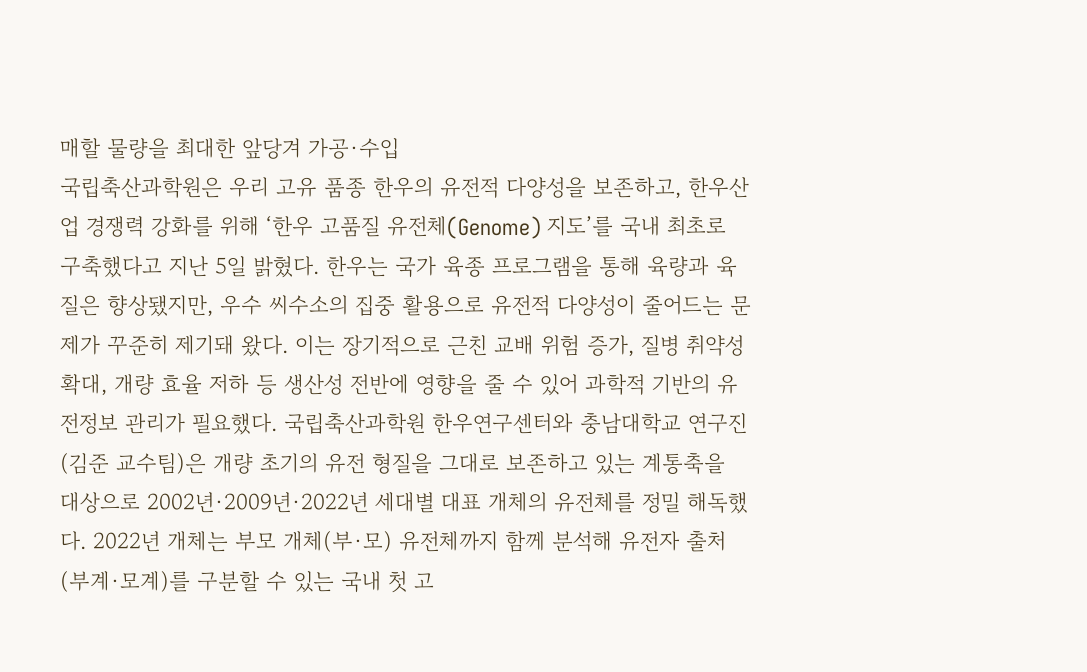매할 물량을 최대한 앞당겨 가공·수입
국립축산과학원은 우리 고유 품종 한우의 유전적 다양성을 보존하고, 한우산업 경쟁력 강화를 위해 ‘한우 고품질 유전체(Genome) 지도’를 국내 최초로 구축했다고 지난 5일 밝혔다. 한우는 국가 육종 프로그램을 통해 육량과 육질은 향상됐지만, 우수 씨수소의 집중 활용으로 유전적 다양성이 줄어드는 문제가 꾸준히 제기돼 왔다. 이는 장기적으로 근친 교배 위험 증가, 질병 취약성 확대, 개량 효율 저하 등 생산성 전반에 영향을 줄 수 있어 과학적 기반의 유전정보 관리가 필요했다. 국립축산과학원 한우연구센터와 충남대학교 연구진(김준 교수팀)은 개량 초기의 유전 형질을 그대로 보존하고 있는 계통축을 대상으로 2002년·2009년·2022년 세대별 대표 개체의 유전체를 정밀 해독했다. 2022년 개체는 부모 개체(부·모) 유전체까지 함께 분석해 유전자 출처(부계·모계)를 구분할 수 있는 국내 첫 고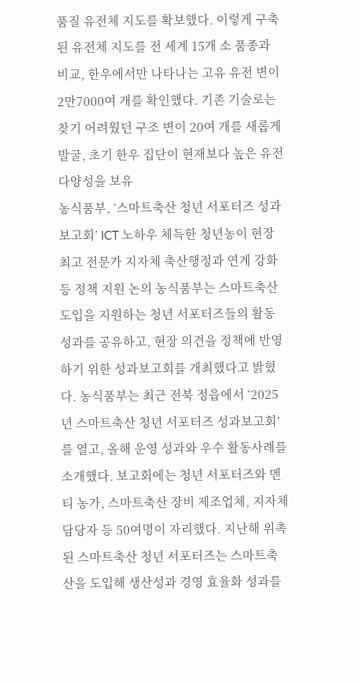품질 유전체 지도를 확보했다. 이렇게 구축된 유전체 지도를 전 세계 15개 소 품종과 비교, 한우에서만 나타나는 고유 유전 변이 2만7000여 개를 확인했다. 기존 기술로는 찾기 어려웠던 구조 변이 20여 개를 새롭게 발굴, 초기 한우 집단이 현재보다 높은 유전 다양성을 보유
농식품부, ‘스마트축산 청년 서포터즈 성과보고회’ ICT 노하우 체득한 청년농이 현장 최고 전문가 지자체 축산행정과 연계 강화 등 정책 지원 논의 농식품부는 스마트축산 도입을 지원하는 청년 서포터즈들의 활동 성과를 공유하고, 현장 의견을 정책에 반영하기 위한 성과보고회를 개최했다고 밝혔다. 농식품부는 최근 전북 정읍에서 ‘2025년 스마트축산 청년 서포터즈 성과보고회’를 열고, 올해 운영 성과와 우수 활동사례를 소개했다. 보고회에는 청년 서포터즈와 멘티 농가, 스마트축산 장비 제조업체, 지자체 담당자 등 50여명이 자리했다. 지난해 위촉된 스마트축산 청년 서포터즈는 스마트축산을 도입해 생산성과 경영 효율화 성과를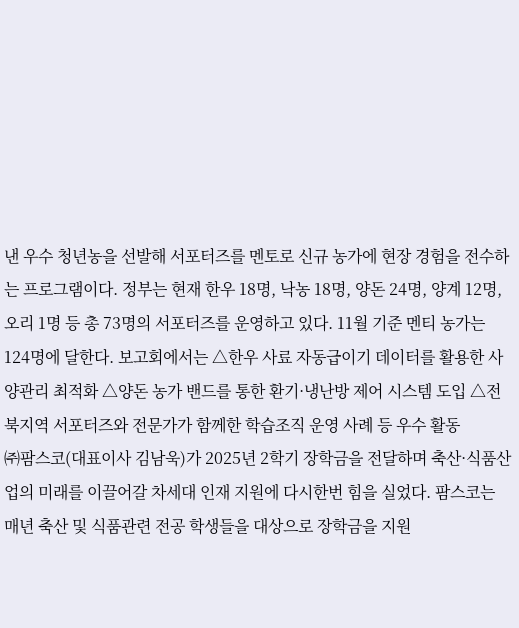낸 우수 청년농을 선발해 서포터즈를 멘토로 신규 농가에 현장 경험을 전수하는 프로그램이다. 정부는 현재 한우 18명, 낙농 18명, 양돈 24명, 양계 12명, 오리 1명 등 총 73명의 서포터즈를 운영하고 있다. 11월 기준 멘티 농가는 124명에 달한다. 보고회에서는 △한우 사료 자동급이기 데이터를 활용한 사양관리 최적화 △양돈 농가 밴드를 통한 환기·냉난방 제어 시스템 도입 △전북지역 서포터즈와 전문가가 함께한 학습조직 운영 사례 등 우수 활동
㈜팜스코(대표이사 김남욱)가 2025년 2학기 장학금을 전달하며 축산·식품산업의 미래를 이끌어갈 차세대 인재 지원에 다시한번 힘을 실었다. 팜스코는 매년 축산 및 식품관련 전공 학생들을 대상으로 장학금을 지원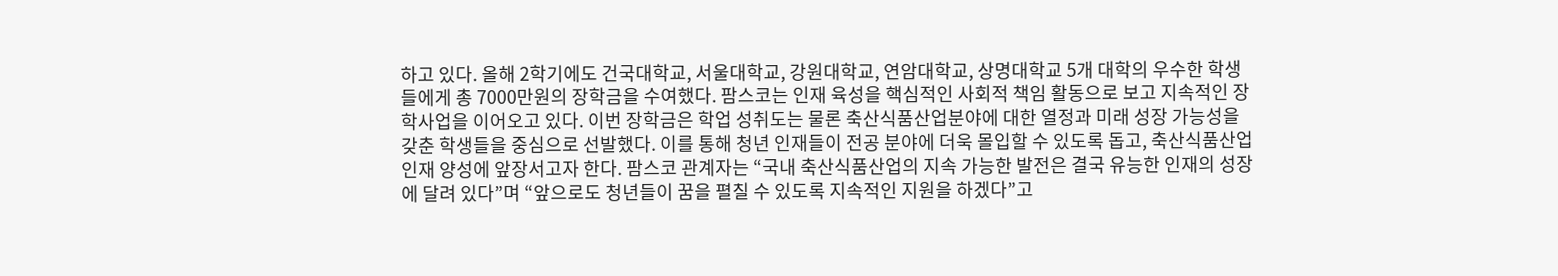하고 있다. 올해 2학기에도 건국대학교, 서울대학교, 강원대학교, 연암대학교, 상명대학교 5개 대학의 우수한 학생들에게 총 7000만원의 장학금을 수여했다. 팜스코는 인재 육성을 핵심적인 사회적 책임 활동으로 보고 지속적인 장학사업을 이어오고 있다. 이번 장학금은 학업 성취도는 물론 축산식품산업분야에 대한 열정과 미래 성장 가능성을 갖춘 학생들을 중심으로 선발했다. 이를 통해 청년 인재들이 전공 분야에 더욱 몰입할 수 있도록 돕고, 축산식품산업 인재 양성에 앞장서고자 한다. 팜스코 관계자는 “국내 축산식품산업의 지속 가능한 발전은 결국 유능한 인재의 성장에 달려 있다”며 “앞으로도 청년들이 꿈을 펼칠 수 있도록 지속적인 지원을 하겠다”고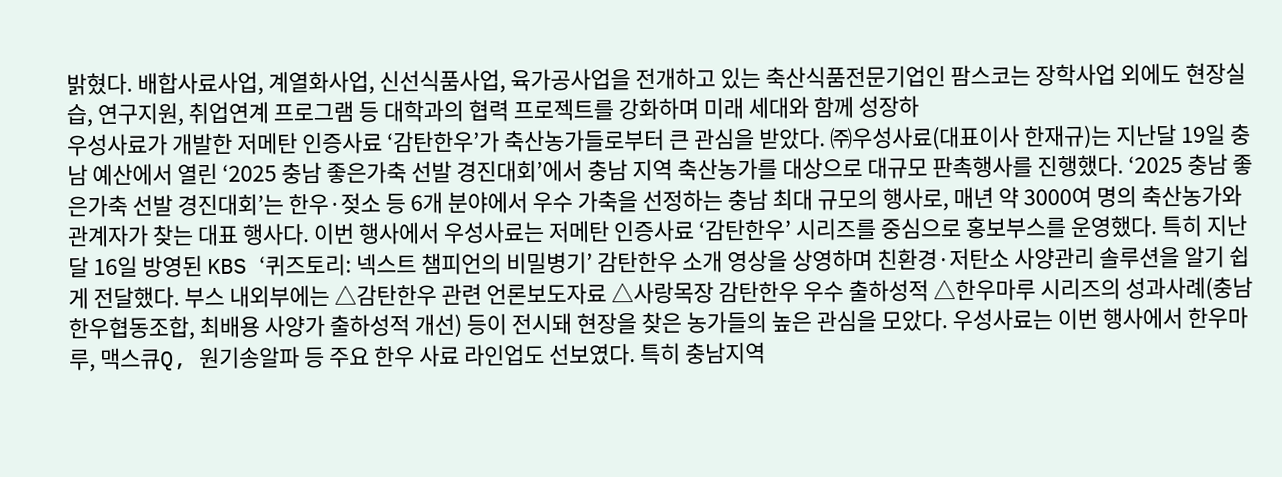밝혔다. 배합사료사업, 계열화사업, 신선식품사업, 육가공사업을 전개하고 있는 축산식품전문기업인 팜스코는 장학사업 외에도 현장실습, 연구지원, 취업연계 프로그램 등 대학과의 협력 프로젝트를 강화하며 미래 세대와 함께 성장하
우성사료가 개발한 저메탄 인증사료 ‘감탄한우’가 축산농가들로부터 큰 관심을 받았다. ㈜우성사료(대표이사 한재규)는 지난달 19일 충남 예산에서 열린 ‘2025 충남 좋은가축 선발 경진대회’에서 충남 지역 축산농가를 대상으로 대규모 판촉행사를 진행했다. ‘2025 충남 좋은가축 선발 경진대회’는 한우·젖소 등 6개 분야에서 우수 가축을 선정하는 충남 최대 규모의 행사로, 매년 약 3000여 명의 축산농가와 관계자가 찾는 대표 행사다. 이번 행사에서 우성사료는 저메탄 인증사료 ‘감탄한우’ 시리즈를 중심으로 홍보부스를 운영했다. 특히 지난달 16일 방영된 KBS ‘퀴즈토리: 넥스트 챔피언의 비밀병기’ 감탄한우 소개 영상을 상영하며 친환경·저탄소 사양관리 솔루션을 알기 쉽게 전달했다. 부스 내외부에는 △감탄한우 관련 언론보도자료 △사랑목장 감탄한우 우수 출하성적 △한우마루 시리즈의 성과사례(충남한우협동조합, 최배용 사양가 출하성적 개선) 등이 전시돼 현장을 찾은 농가들의 높은 관심을 모았다. 우성사료는 이번 행사에서 한우마루, 맥스큐Q, 원기송알파 등 주요 한우 사료 라인업도 선보였다. 특히 충남지역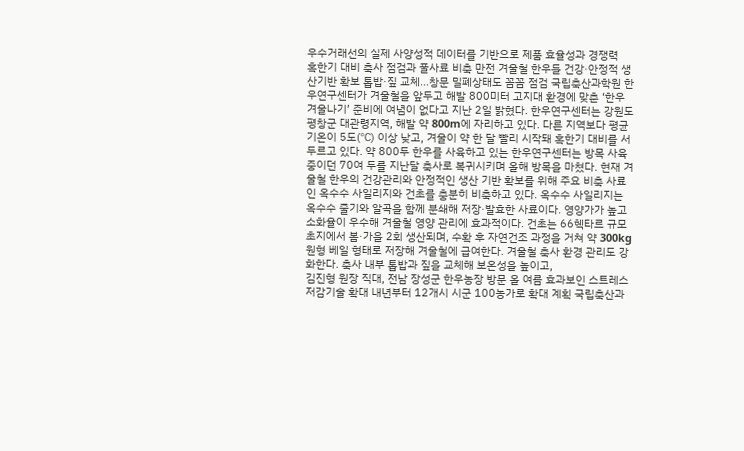우수거래선의 실제 사양성적 데이터를 기반으로 제품 효율성과 경쟁력
혹한기 대비 축사 점검과 풀사료 비축 만전 겨울철 한우들 건강·안정적 생산기반 확보 톱밥·짚 교체…창문 밀폐상태도 꼼꼼 점검 국립축산과학원 한우연구센터가 겨울철을 앞두고 해발 800미터 고지대 환경에 맞춘 ‘한우 겨울나기’ 준비에 여념이 없다고 지난 2일 밝혔다. 한우연구센터는 강원도 평창군 대관령지역, 해발 약 800m에 자리하고 있다. 다른 지역보다 평균기온이 5도(℃) 이상 낮고, 겨울이 약 한 달 빨리 시작돼 혹한기 대비를 서두르고 있다. 약 800두 한우를 사육하고 있는 한우연구센터는 방목 사육 중이던 70여 두를 지난달 축사로 복귀시키며 올해 방목을 마쳤다. 현재 겨울철 한우의 건강관리와 안정적인 생산 기반 확보를 위해 주요 비축 사료인 옥수수 사일리지와 건초를 충분히 비축하고 있다. 옥수수 사일리지는 옥수수 줄기와 알곡을 함께 분쇄해 저장·발효한 사료이다. 영양가가 높고 소화율이 우수해 겨울철 영양 관리에 효과적이다. 건초는 66헥타르 규모 초지에서 봄·가을 2회 생산되며, 수확 후 자연건조 과정을 거쳐 약 300kg 원형 베일 형태로 저장해 겨울철에 급여한다. 겨울철 축사 환경 관리도 강화한다. 축사 내부 톱밥과 짚을 교체해 보온성을 높이고,
김진형 원장 직대, 전남 장성군 한우농장 방문 올 여름 효과보인 스트레스 저감기술 확대 내년부터 12개시 시군 100농가로 확대 계획 국립축산과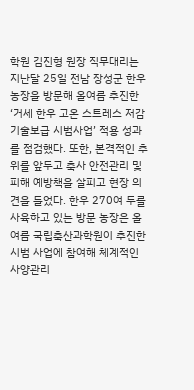학원 김진형 원장 직무대리는 지난달 25일 전남 장성군 한우농장을 방문해 올여름 추진한 ‘거세 한우 고온 스트레스 저감 기술보급 시범사업’ 적용 성과를 점검했다. 또한, 본격적인 추위를 앞두고 축사 안전관리 및 피해 예방책을 살피고 현장 의견을 들었다. 한우 270여 두를 사육하고 있는 방문 농장은 올여름 국립축산과학원이 추진한 시범 사업에 참여해 체계적인 사양관리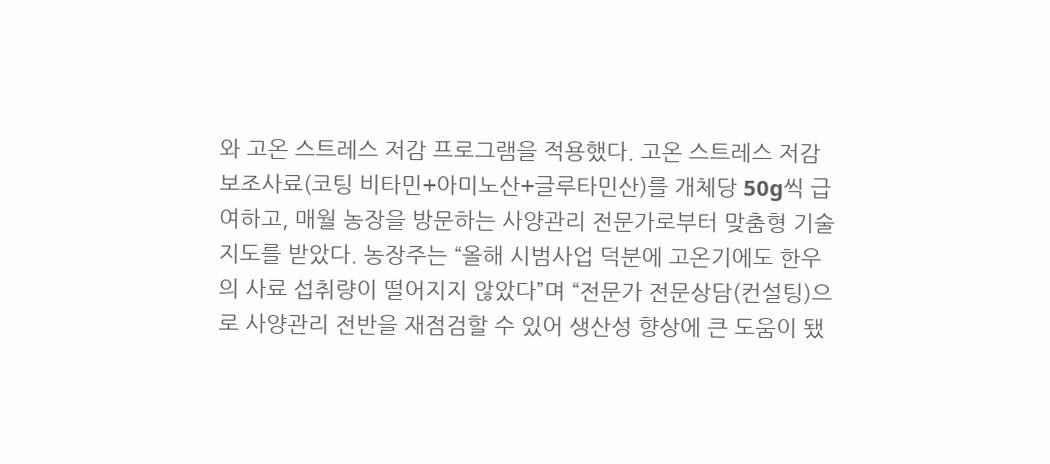와 고온 스트레스 저감 프로그램을 적용했다. 고온 스트레스 저감 보조사료(코팅 비타민+아미노산+글루타민산)를 개체당 50g씩 급여하고, 매월 농장을 방문하는 사양관리 전문가로부터 맞춤형 기술 지도를 받았다. 농장주는 “올해 시범사업 덕분에 고온기에도 한우의 사료 섭취량이 떨어지지 않았다”며 “전문가 전문상담(컨설팅)으로 사양관리 전반을 재점검할 수 있어 생산성 향상에 큰 도움이 됐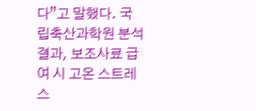다”고 말했다. 국립축산과학원 분석 결과, 보조사료 급여 시 고온 스트레스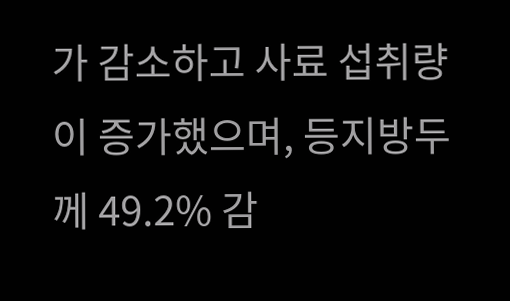가 감소하고 사료 섭취량이 증가했으며, 등지방두께 49.2% 감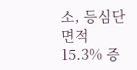소, 등심단면적 15.3% 증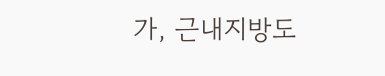가, 근내지방도